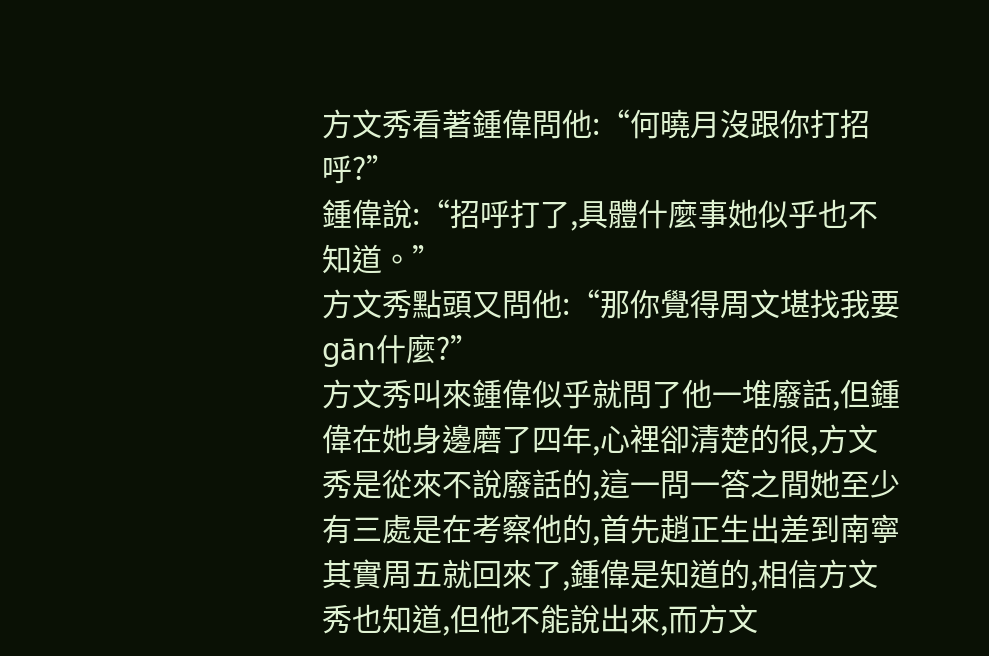方文秀看著鍾偉問他:“何曉月沒跟你打招呼?”
鍾偉說:“招呼打了,具體什麼事她似乎也不知道。”
方文秀點頭又問他:“那你覺得周文堪找我要gān什麼?”
方文秀叫來鍾偉似乎就問了他一堆廢話,但鍾偉在她身邊磨了四年,心裡卻清楚的很,方文秀是從來不說廢話的,這一問一答之間她至少有三處是在考察他的,首先趙正生出差到南寧其實周五就回來了,鍾偉是知道的,相信方文秀也知道,但他不能說出來,而方文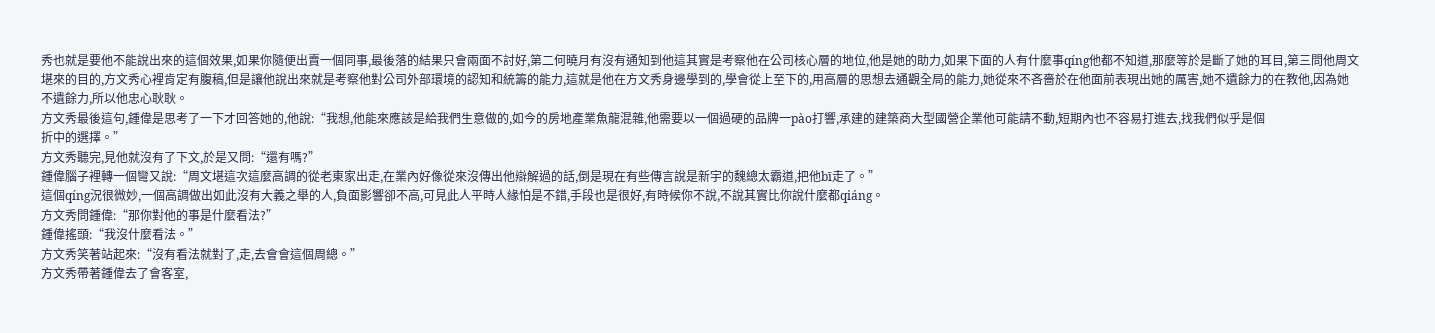秀也就是要他不能說出來的這個效果,如果你隨便出賣一個同事,最後落的結果只會兩面不討好,第二何曉月有沒有通知到他這其實是考察他在公司核心層的地位,他是她的助力,如果下面的人有什麼事qíng他都不知道,那麼等於是斷了她的耳目,第三問他周文堪來的目的,方文秀心裡肯定有腹稿,但是讓他說出來就是考察他對公司外部環境的認知和統籌的能力,這就是他在方文秀身邊學到的,學會從上至下的,用高層的思想去通觀全局的能力,她從來不吝嗇於在他面前表現出她的厲害,她不遺餘力的在教他,因為她不遺餘力,所以他忠心耿耿。
方文秀最後這句,鍾偉是思考了一下才回答她的,他說:“我想,他能來應該是給我們生意做的,如今的房地產業魚龍混雜,他需要以一個過硬的品牌一pào打響,承建的建築商大型國營企業他可能請不動,短期內也不容易打進去,找我們似乎是個
折中的選擇。”
方文秀聽完,見他就沒有了下文,於是又問:“還有嗎?”
鍾偉腦子裡轉一個彎又說:“周文堪這次這麼高調的從老東家出走,在業內好像從來沒傳出他辯解過的話,倒是現在有些傳言說是新宇的魏總太霸道,把他bī走了。”
這個qíng況很微妙,一個高調做出如此沒有大義之舉的人,負面影響卻不高,可見此人平時人緣怕是不錯,手段也是很好,有時候你不說,不說其實比你說什麼都qiáng。
方文秀問鍾偉:“那你對他的事是什麼看法?”
鍾偉搖頭:“我沒什麼看法。”
方文秀笑著站起來:“沒有看法就對了,走,去會會這個周總。”
方文秀帶著鍾偉去了會客室,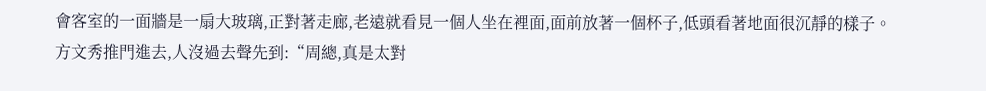會客室的一面牆是一扇大玻璃,正對著走廊,老遠就看見一個人坐在裡面,面前放著一個杯子,低頭看著地面很沉靜的樣子。
方文秀推門進去,人沒過去聲先到:“周總,真是太對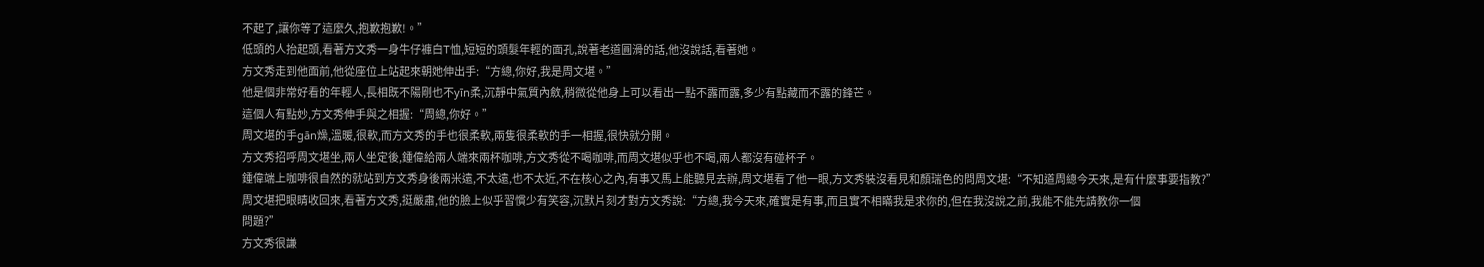不起了,讓你等了這麼久,抱歉抱歉!。”
低頭的人抬起頭,看著方文秀一身牛仔褲白T恤,短短的頭髮年輕的面孔,說著老道圓滑的話,他沒說話,看著她。
方文秀走到他面前,他從座位上站起來朝她伸出手:“方總,你好,我是周文堪。”
他是個非常好看的年輕人,長相既不陽剛也不yīn柔,沉靜中氣質內斂,稍微從他身上可以看出一點不露而露,多少有點藏而不露的鋒芒。
這個人有點妙,方文秀伸手與之相握:“周總,你好。”
周文堪的手gān燥,溫暖,很軟,而方文秀的手也很柔軟,兩隻很柔軟的手一相握,很快就分開。
方文秀招呼周文堪坐,兩人坐定後,鍾偉給兩人端來兩杯咖啡,方文秀從不喝咖啡,而周文堪似乎也不喝,兩人都沒有碰杯子。
鍾偉端上咖啡很自然的就站到方文秀身後兩米遠,不太遠,也不太近,不在核心之內,有事又馬上能聽見去辦,周文堪看了他一眼,方文秀裝沒看見和顏瑞色的問周文堪:“不知道周總今天來,是有什麼事要指教?”
周文堪把眼睛收回來,看著方文秀,挺嚴肅,他的臉上似乎習慣少有笑容,沉默片刻才對方文秀說:“方總,我今天來,確實是有事,而且實不相瞞我是求你的,但在我沒說之前,我能不能先請教你一個
問題?”
方文秀很謙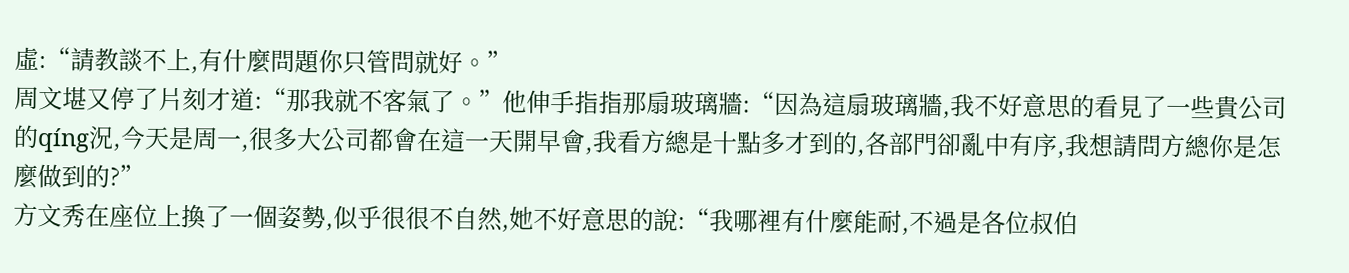虛:“請教談不上,有什麼問題你只管問就好。”
周文堪又停了片刻才道:“那我就不客氣了。”他伸手指指那扇玻璃牆:“因為這扇玻璃牆,我不好意思的看見了一些貴公司的qíng況,今天是周一,很多大公司都會在這一天開早會,我看方總是十點多才到的,各部門卻亂中有序,我想請問方總你是怎麼做到的?”
方文秀在座位上換了一個姿勢,似乎很很不自然,她不好意思的說:“我哪裡有什麼能耐,不過是各位叔伯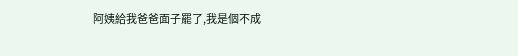阿姨給我爸爸面子罷了,我是個不成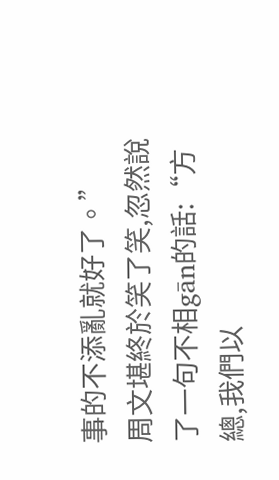事的不添亂就好了。”
周文堪終於笑了笑,忽然說了一句不相gān的話:“方總,我們以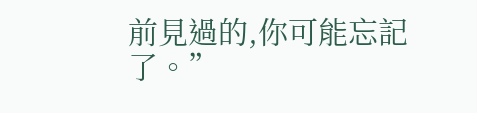前見過的,你可能忘記了。”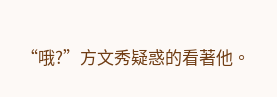“哦?”方文秀疑惑的看著他。